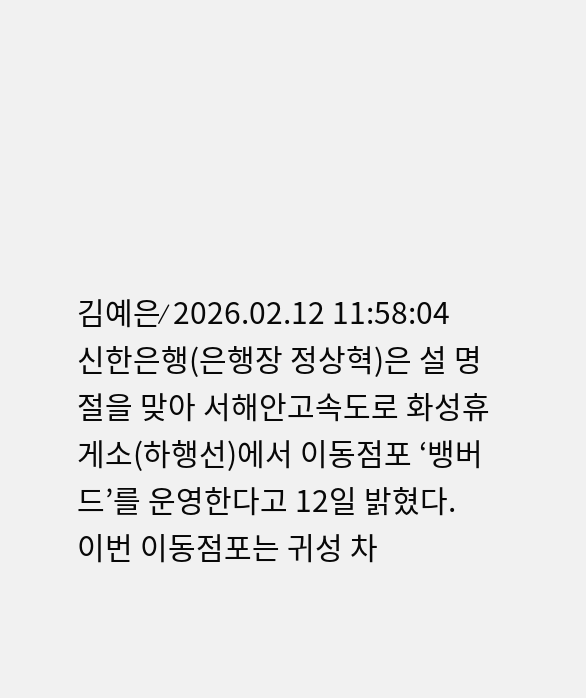김예은⁄ 2026.02.12 11:58:04
신한은행(은행장 정상혁)은 설 명절을 맞아 서해안고속도로 화성휴게소(하행선)에서 이동점포 ‘뱅버드’를 운영한다고 12일 밝혔다.
이번 이동점포는 귀성 차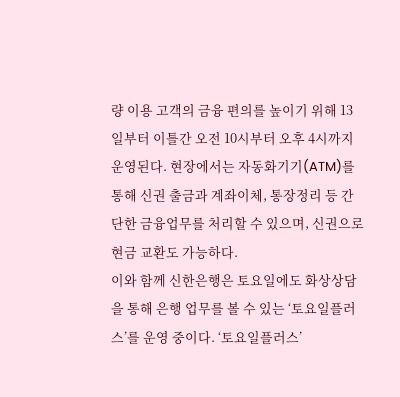량 이용 고객의 금융 편의를 높이기 위해 13일부터 이틀간 오전 10시부터 오후 4시까지 운영된다. 현장에서는 자동화기기(ATM)를 통해 신권 출금과 계좌이체, 통장정리 등 간단한 금융업무를 처리할 수 있으며, 신권으로 현금 교환도 가능하다.
이와 함께 신한은행은 토요일에도 화상상담을 통해 은행 업무를 볼 수 있는 ‘토요일플러스’를 운영 중이다. ‘토요일플러스’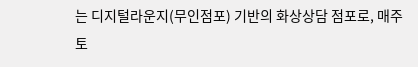는 디지털라운지(무인점포) 기반의 화상상담 점포로, 매주 토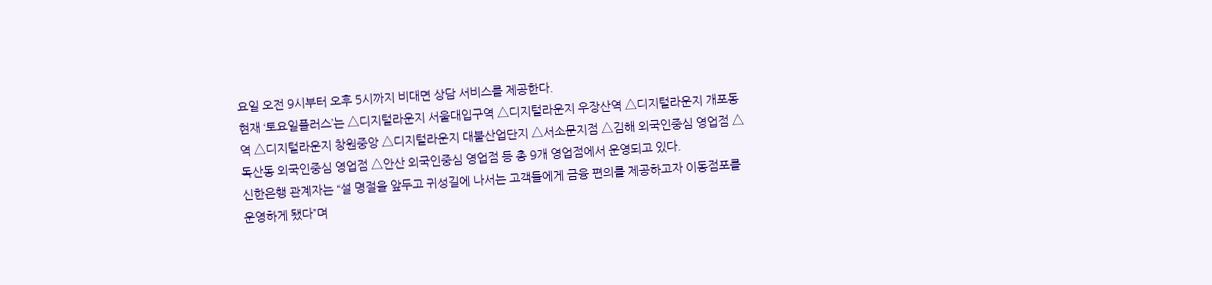요일 오전 9시부터 오후 5시까지 비대면 상담 서비스를 제공한다.
현재 ‘토요일플러스’는 △디지털라운지 서울대입구역 △디지털라운지 우장산역 △디지털라운지 개포동역 △디지털라운지 창원중앙 △디지털라운지 대불산업단지 △서소문지점 △김해 외국인중심 영업점 △독산동 외국인중심 영업점 △안산 외국인중심 영업점 등 총 9개 영업점에서 운영되고 있다.
신한은행 관계자는 “설 명절을 앞두고 귀성길에 나서는 고객들에게 금융 편의를 제공하고자 이동점포를 운영하게 됐다”며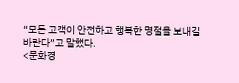“모든 고객이 안전하고 행복한 명절을 보내길 바란다”고 말했다.
<문화경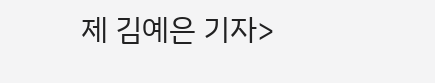제 김예은 기자>